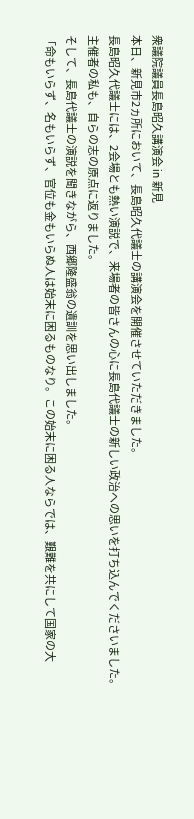衆議院議員長島昭久講演会 in 新見
本日、新見市2ヵ所において、長島昭久代議士の講演会を開催させていただきました。
長島昭久代議士には、2会場とも熱い演説で、来場者の皆さんの心に長島代議士の新しい政治への思いを打ち込んでくださいました。
主催者の私も、自らの志の原点に返りました。
そして、長島代議士の演説を聞きながら、西郷隆盛翁の遺訓を思い出しました。
「命もいらず、名もいらず、官位も金もいらぬ人は始末に困るものなり。この始末に困る人ならでは、艱難を共にして国家の大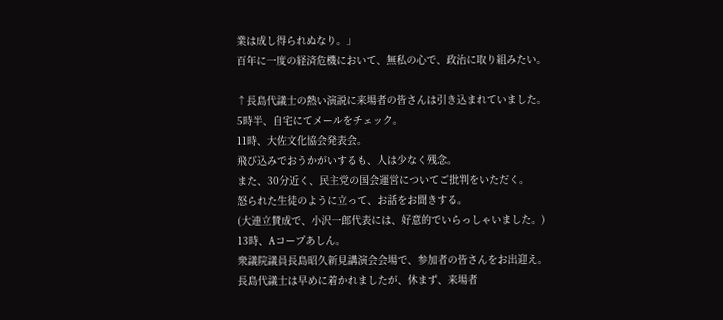業は成し得られぬなり。」
百年に一度の経済危機において、無私の心で、政治に取り組みたい。

↑長島代議士の熱い演説に来場者の皆さんは引き込まれていました。
5時半、自宅にてメールをチェック。
11時、大佐文化協会発表会。
飛び込みでおうかがいするも、人は少なく残念。
また、30分近く、民主党の国会運営についてご批判をいただく。
怒られた生徒のように立って、お話をお聞きする。
(大連立賛成で、小沢一郎代表には、好意的でいらっしゃいました。)
13時、Aコープあしん。
衆議院議員長島昭久新見講演会会場で、参加者の皆さんをお出迎え。
長島代議士は早めに着かれましたが、休まず、来場者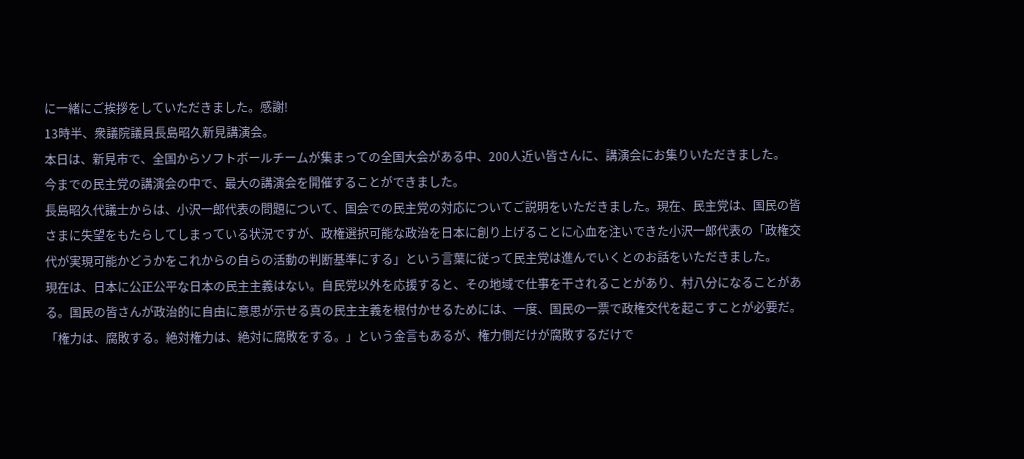に一緒にご挨拶をしていただきました。感謝!
13時半、衆議院議員長島昭久新見講演会。
本日は、新見市で、全国からソフトボールチームが集まっての全国大会がある中、200人近い皆さんに、講演会にお集りいただきました。
今までの民主党の講演会の中で、最大の講演会を開催することができました。
長島昭久代議士からは、小沢一郎代表の問題について、国会での民主党の対応についてご説明をいただきました。現在、民主党は、国民の皆さまに失望をもたらしてしまっている状況ですが、政権選択可能な政治を日本に創り上げることに心血を注いできた小沢一郎代表の「政権交代が実現可能かどうかをこれからの自らの活動の判断基準にする」という言葉に従って民主党は進んでいくとのお話をいただきました。
現在は、日本に公正公平な日本の民主主義はない。自民党以外を応援すると、その地域で仕事を干されることがあり、村八分になることがある。国民の皆さんが政治的に自由に意思が示せる真の民主主義を根付かせるためには、一度、国民の一票で政権交代を起こすことが必要だ。
「権力は、腐敗する。絶対権力は、絶対に腐敗をする。」という金言もあるが、権力側だけが腐敗するだけで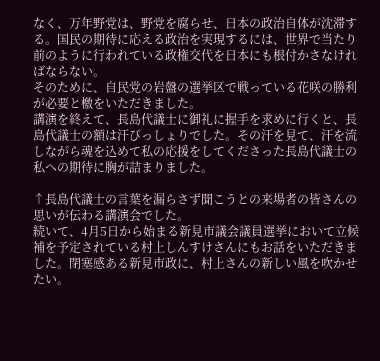なく、万年野党は、野党を腐らせ、日本の政治自体が沈滞する。国民の期待に応える政治を実現するには、世界で当たり前のように行われている政権交代を日本にも根付かさなければならない。
そのために、自民党の岩盤の選挙区で戦っている花咲の勝利が必要と檄をいただきました。
講演を終えて、長島代議士に御礼に握手を求めに行くと、長島代議士の額は汗びっしょりでした。その汗を見て、汗を流しながら魂を込めて私の応援をしてくださった長島代議士の私への期待に胸が詰まりました。

↑長島代議士の言葉を漏らさず聞こうとの来場者の皆さんの思いが伝わる講演会でした。
続いて、4月5日から始まる新見市議会議員選挙において立候補を予定されている村上しんすけさんにもお話をいただきました。閉塞感ある新見市政に、村上さんの新しい風を吹かせたい。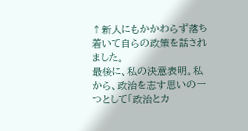↑新人にもかかわらず落ち着いて自らの政策を話されました。
最後に、私の決意表明。私から、政治を志す思いの一つとして「政治とカ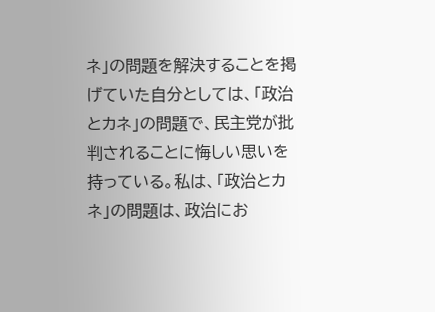ネ」の問題を解決することを掲げていた自分としては、「政治とカネ」の問題で、民主党が批判されることに悔しい思いを持っている。私は、「政治とカネ」の問題は、政治にお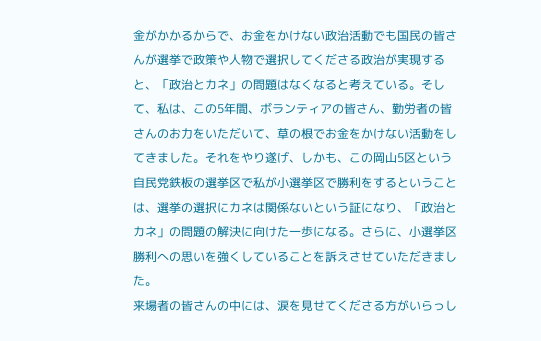金がかかるからで、お金をかけない政治活動でも国民の皆さんが選挙で政策や人物で選択してくださる政治が実現すると、「政治とカネ」の問題はなくなると考えている。そして、私は、この5年間、ボランティアの皆さん、勤労者の皆さんのお力をいただいて、草の根でお金をかけない活動をしてきました。それをやり遂げ、しかも、この岡山5区という自民党鉄板の選挙区で私が小選挙区で勝利をするということは、選挙の選択にカネは関係ないという証になり、「政治とカネ」の問題の解決に向けた一歩になる。さらに、小選挙区勝利への思いを強くしていることを訴えさせていただきました。
来場者の皆さんの中には、涙を見せてくださる方がいらっし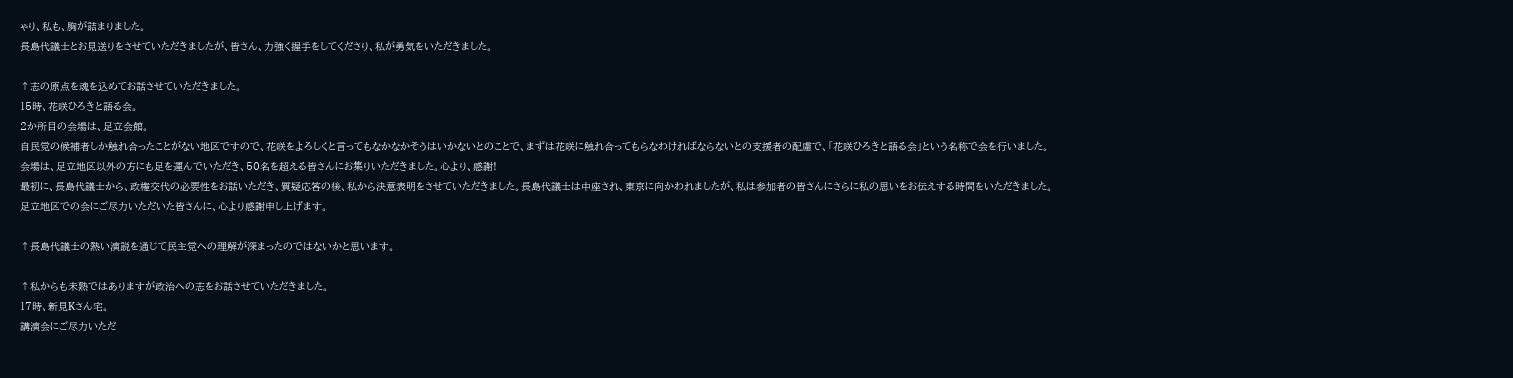ゃり、私も、胸が詰まりました。
長島代議士とお見送りをさせていただきましたが、皆さん、力強く握手をしてくださり、私が勇気をいただきました。

↑志の原点を魂を込めてお話させていただきました。
15時、花咲ひろきと語る会。
2か所目の会場は、足立会館。
自民党の候補者しか触れ合ったことがない地区ですので、花咲をよろしくと言ってもなかなかそうはいかないとのことで、まずは花咲に触れ合ってもらなわければならないとの支援者の配慮で、「花咲ひろきと語る会」という名称で会を行いました。
会場は、足立地区以外の方にも足を運んでいただき、50名を超える皆さんにお集りいただきました。心より、感謝!
最初に、長島代議士から、政権交代の必要性をお話いただき、質疑応答の後、私から決意表明をさせていただきました。長島代議士は中座され、東京に向かわれましたが、私は参加者の皆さんにさらに私の思いをお伝えする時間をいただきました。
足立地区での会にご尽力いただいた皆さんに、心より感謝申し上げます。

↑長島代議士の熱い演説を通じて民主党への理解が深まったのではないかと思います。

↑私からも未熟ではありますが政治への志をお話させていただきました。
17時、新見Kさん宅。
講演会にご尽力いただ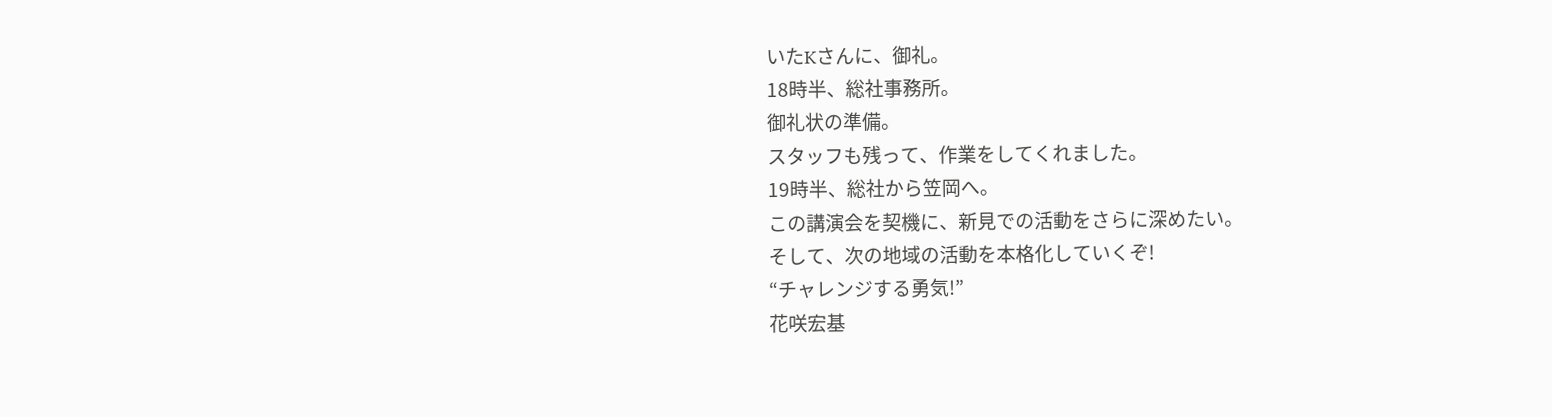いたKさんに、御礼。
18時半、総社事務所。
御礼状の準備。
スタッフも残って、作業をしてくれました。
19時半、総社から笠岡へ。
この講演会を契機に、新見での活動をさらに深めたい。
そして、次の地域の活動を本格化していくぞ!
“チャレンジする勇気!”
花咲宏基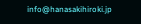info@hanasakihiroki.jp